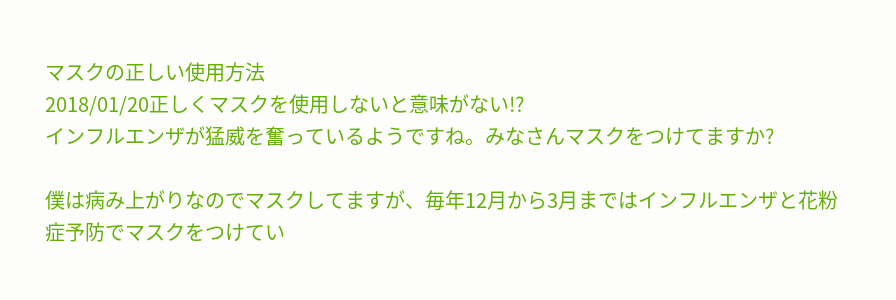マスクの正しい使用方法
2018/01/20正しくマスクを使用しないと意味がない!?
インフルエンザが猛威を奮っているようですね。みなさんマスクをつけてますか?

僕は病み上がりなのでマスクしてますが、毎年12月から3月まではインフルエンザと花粉症予防でマスクをつけてい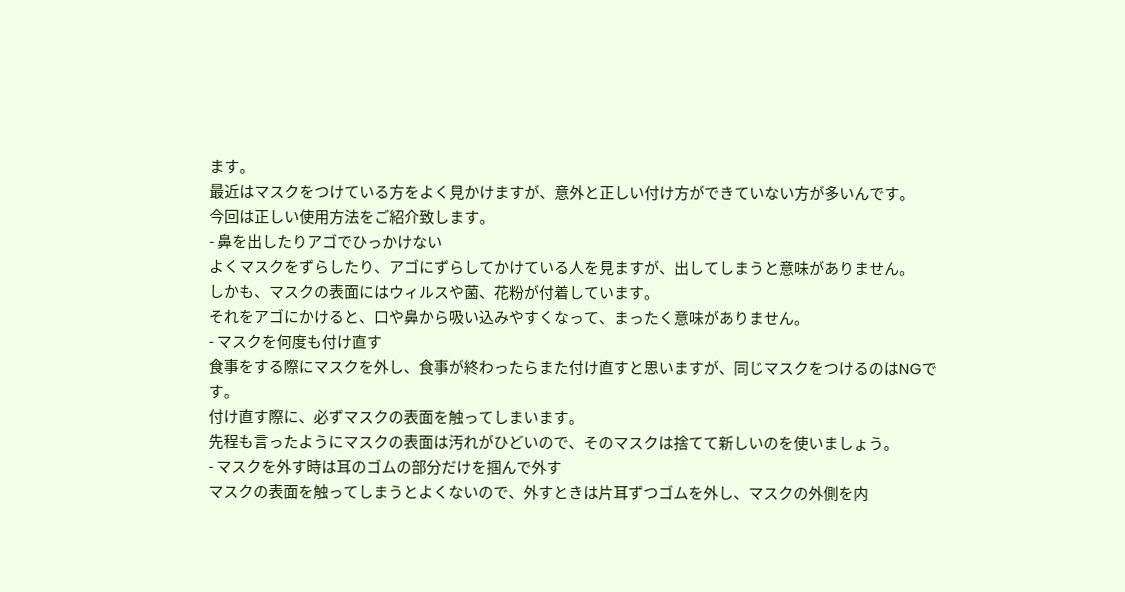ます。
最近はマスクをつけている方をよく見かけますが、意外と正しい付け方ができていない方が多いんです。
今回は正しい使用方法をご紹介致します。
- 鼻を出したりアゴでひっかけない
よくマスクをずらしたり、アゴにずらしてかけている人を見ますが、出してしまうと意味がありません。
しかも、マスクの表面にはウィルスや菌、花粉が付着しています。
それをアゴにかけると、口や鼻から吸い込みやすくなって、まったく意味がありません。
- マスクを何度も付け直す
食事をする際にマスクを外し、食事が終わったらまた付け直すと思いますが、同じマスクをつけるのはNGです。
付け直す際に、必ずマスクの表面を触ってしまいます。
先程も言ったようにマスクの表面は汚れがひどいので、そのマスクは捨てて新しいのを使いましょう。
- マスクを外す時は耳のゴムの部分だけを掴んで外す
マスクの表面を触ってしまうとよくないので、外すときは片耳ずつゴムを外し、マスクの外側を内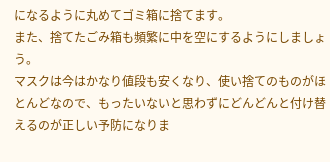になるように丸めてゴミ箱に捨てます。
また、捨てたごみ箱も頻繁に中を空にするようにしましょう。
マスクは今はかなり値段も安くなり、使い捨てのものがほとんどなので、もったいないと思わずにどんどんと付け替えるのが正しい予防になりま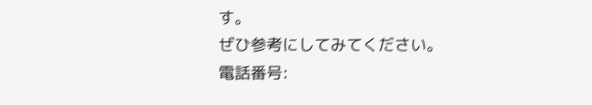す。
ぜひ参考にしてみてください。
電話番号: